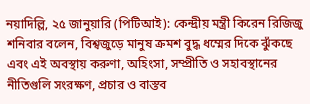নয়াদিল্লি, ২৫ জানুয়ারি (পিটিআই): কেন্দ্রীয় মন্ত্রী কিরেন রিজিজু শনিবার বলেন, বিশ্বজুড়ে মানুষ ক্রমশ বুদ্ধ ধম্মের দিকে ঝুঁকছে এবং এই অবস্থায় করুণা, অহিংসা, সম্প্রীতি ও সহাবস্থানের নীতিগুলি সংরক্ষণ, প্রচার ও বাস্তব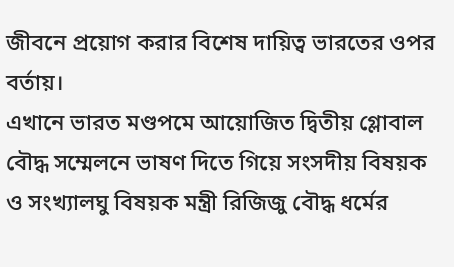জীবনে প্রয়োগ করার বিশেষ দায়িত্ব ভারতের ওপর বর্তায়।
এখানে ভারত মণ্ডপমে আয়োজিত দ্বিতীয় গ্লোবাল বৌদ্ধ সম্মেলনে ভাষণ দিতে গিয়ে সংসদীয় বিষয়ক ও সংখ্যালঘু বিষয়ক মন্ত্রী রিজিজু বৌদ্ধ ধর্মের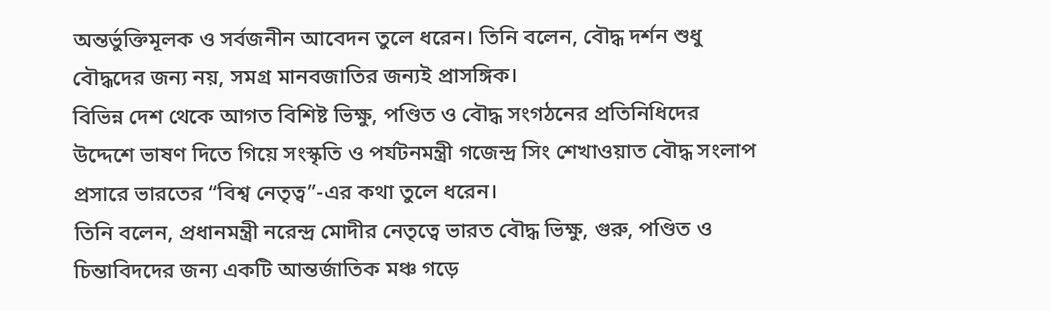অন্তর্ভুক্তিমূলক ও সর্বজনীন আবেদন তুলে ধরেন। তিনি বলেন, বৌদ্ধ দর্শন শুধু বৌদ্ধদের জন্য নয়, সমগ্র মানবজাতির জন্যই প্রাসঙ্গিক।
বিভিন্ন দেশ থেকে আগত বিশিষ্ট ভিক্ষু, পণ্ডিত ও বৌদ্ধ সংগঠনের প্রতিনিধিদের উদ্দেশে ভাষণ দিতে গিয়ে সংস্কৃতি ও পর্যটনমন্ত্রী গজেন্দ্র সিং শেখাওয়াত বৌদ্ধ সংলাপ প্রসারে ভারতের “বিশ্ব নেতৃত্ব”-এর কথা তুলে ধরেন।
তিনি বলেন, প্রধানমন্ত্রী নরেন্দ্র মোদীর নেতৃত্বে ভারত বৌদ্ধ ভিক্ষু, গুরু, পণ্ডিত ও চিন্তাবিদদের জন্য একটি আন্তর্জাতিক মঞ্চ গড়ে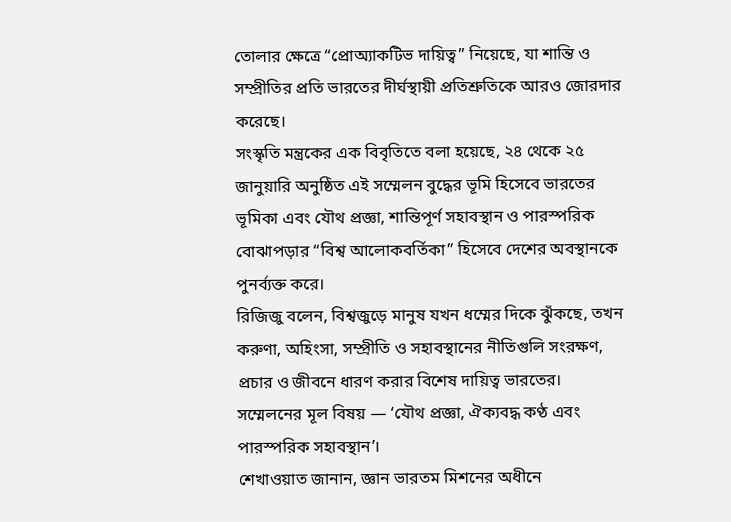তোলার ক্ষেত্রে “প্রোঅ্যাকটিভ দায়িত্ব” নিয়েছে, যা শান্তি ও সম্প্রীতির প্রতি ভারতের দীর্ঘস্থায়ী প্রতিশ্রুতিকে আরও জোরদার করেছে।
সংস্কৃতি মন্ত্রকের এক বিবৃতিতে বলা হয়েছে, ২৪ থেকে ২৫ জানুয়ারি অনুষ্ঠিত এই সম্মেলন বুদ্ধের ভূমি হিসেবে ভারতের ভূমিকা এবং যৌথ প্রজ্ঞা, শান্তিপূর্ণ সহাবস্থান ও পারস্পরিক বোঝাপড়ার “বিশ্ব আলোকবর্তিকা” হিসেবে দেশের অবস্থানকে পুনর্ব্যক্ত করে।
রিজিজু বলেন, বিশ্বজুড়ে মানুষ যখন ধম্মের দিকে ঝুঁকছে, তখন করুণা, অহিংসা, সম্প্রীতি ও সহাবস্থানের নীতিগুলি সংরক্ষণ, প্রচার ও জীবনে ধারণ করার বিশেষ দায়িত্ব ভারতের।
সম্মেলনের মূল বিষয় — ‘যৌথ প্রজ্ঞা, ঐক্যবদ্ধ কণ্ঠ এবং পারস্পরিক সহাবস্থান’।
শেখাওয়াত জানান, জ্ঞান ভারতম মিশনের অধীনে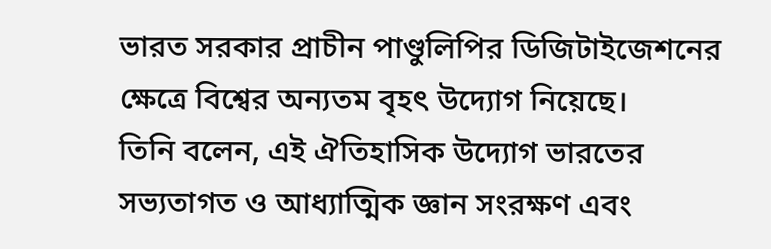ভারত সরকার প্রাচীন পাণ্ডুলিপির ডিজিটাইজেশনের ক্ষেত্রে বিশ্বের অন্যতম বৃহৎ উদ্যোগ নিয়েছে।
তিনি বলেন, এই ঐতিহাসিক উদ্যোগ ভারতের সভ্যতাগত ও আধ্যাত্মিক জ্ঞান সংরক্ষণ এবং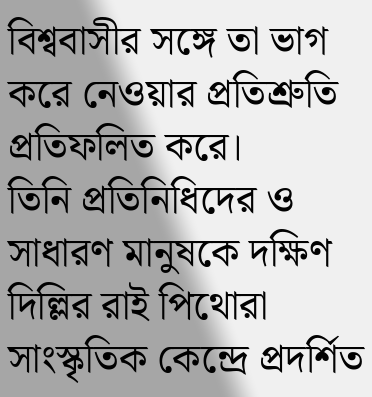বিশ্ববাসীর সঙ্গে তা ভাগ করে নেওয়ার প্রতিশ্রুতি প্রতিফলিত করে।
তিনি প্রতিনিধিদের ও সাধারণ মানুষকে দক্ষিণ দিল্লির রাই পিথোরা সাংস্কৃতিক কেন্দ্রে প্রদর্শিত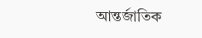আন্তর্জাতিক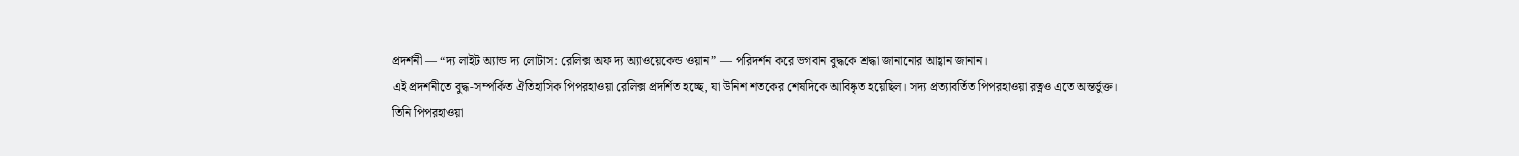প্রদর্শনী — “দ্য লাইট অ্যান্ড দ্য লোটাস: রেলিক্স অফ দ্য অ্যাওয়েকেন্ড ওয়ান” — পরিদর্শন করে ভগবান বুদ্ধকে শ্রদ্ধা জানানোর আহ্বান জানান।
এই প্রদর্শনীতে বুদ্ধ-সম্পর্কিত ঐতিহাসিক পিপরহাওয়া রেলিক্স প্রদর্শিত হচ্ছে, যা উনিশ শতকের শেষদিকে আবিষ্কৃত হয়েছিল। সদ্য প্রত্যাবর্তিত পিপরহাওয়া রত্নও এতে অন্তর্ভুক্ত।
তিনি পিপরহাওয়া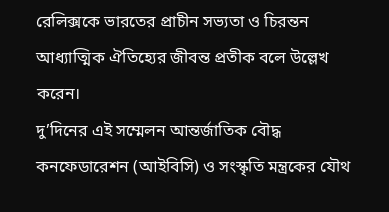রেলিক্সকে ভারতের প্রাচীন সভ্যতা ও চিরন্তন আধ্যাত্মিক ঐতিহ্যের জীবন্ত প্রতীক বলে উল্লেখ করেন।
দু’দিনের এই সম্মেলন আন্তর্জাতিক বৌদ্ধ কনফেডারেশন (আইবিসি) ও সংস্কৃতি মন্ত্রকের যৌথ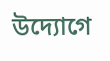উদ্যোগে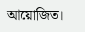আয়োজিত।